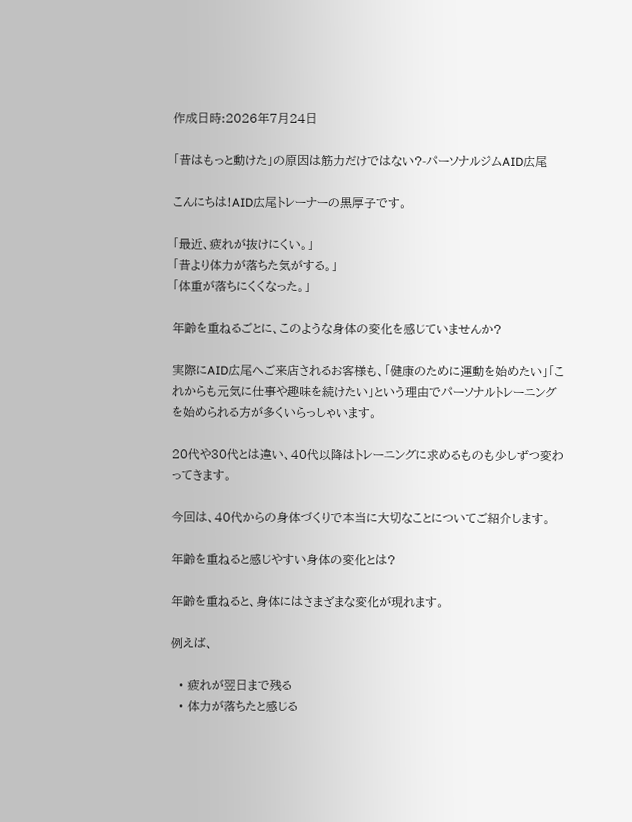作成日時:2026年7月24日

「昔はもっと動けた」の原因は筋力だけではない?-パーソナルジムAID広尾

こんにちは!AID広尾トレーナーの黒厚子です。

「最近、疲れが抜けにくい。」
「昔より体力が落ちた気がする。」
「体重が落ちにくくなった。」

年齢を重ねるごとに、このような身体の変化を感じていませんか?

実際にAID広尾へご来店されるお客様も、「健康のために運動を始めたい」「これからも元気に仕事や趣味を続けたい」という理由でパーソナルトレーニングを始められる方が多くいらっしゃいます。

20代や30代とは違い、40代以降はトレーニングに求めるものも少しずつ変わってきます。

今回は、40代からの身体づくりで本当に大切なことについてご紹介します。

年齢を重ねると感じやすい身体の変化とは?

年齢を重ねると、身体にはさまざまな変化が現れます。

例えば、

  • 疲れが翌日まで残る
  • 体力が落ちたと感じる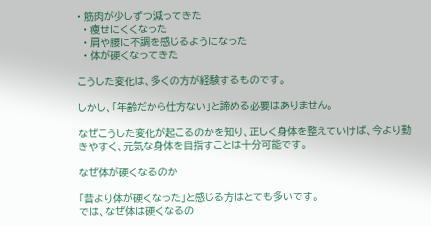• 筋肉が少しずつ減ってきた
  • 痩せにくくなった
  • 肩や腰に不調を感じるようになった
  • 体が硬くなってきた

こうした変化は、多くの方が経験するものです。

しかし、「年齢だから仕方ない」と諦める必要はありません。

なぜこうした変化が起こるのかを知り、正しく身体を整えていけば、今より動きやすく、元気な身体を目指すことは十分可能です。

なぜ体が硬くなるのか

「昔より体が硬くなった」と感じる方はとても多いです。
では、なぜ体は硬くなるの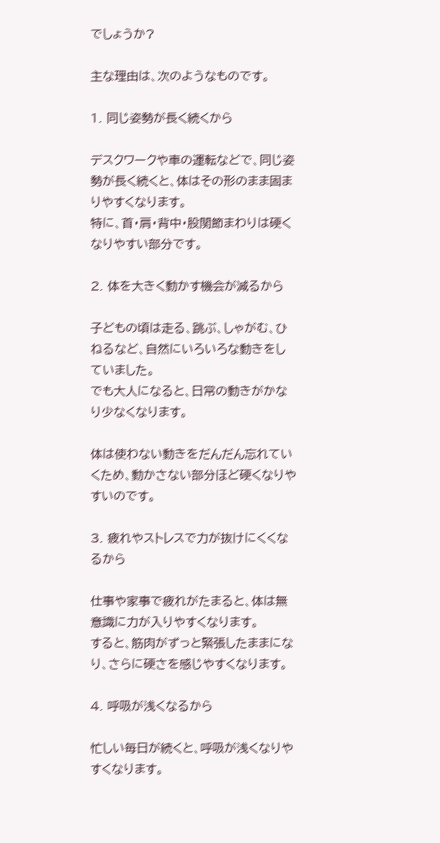でしょうか?

主な理由は、次のようなものです。

1. 同じ姿勢が長く続くから

デスクワークや車の運転などで、同じ姿勢が長く続くと、体はその形のまま固まりやすくなります。
特に、首・肩・背中・股関節まわりは硬くなりやすい部分です。

2. 体を大きく動かす機会が減るから

子どもの頃は走る、跳ぶ、しゃがむ、ひねるなど、自然にいろいろな動きをしていました。
でも大人になると、日常の動きがかなり少なくなります。

体は使わない動きをだんだん忘れていくため、動かさない部分ほど硬くなりやすいのです。

3. 疲れやストレスで力が抜けにくくなるから

仕事や家事で疲れがたまると、体は無意識に力が入りやすくなります。
すると、筋肉がずっと緊張したままになり、さらに硬さを感じやすくなります。

4. 呼吸が浅くなるから

忙しい毎日が続くと、呼吸が浅くなりやすくなります。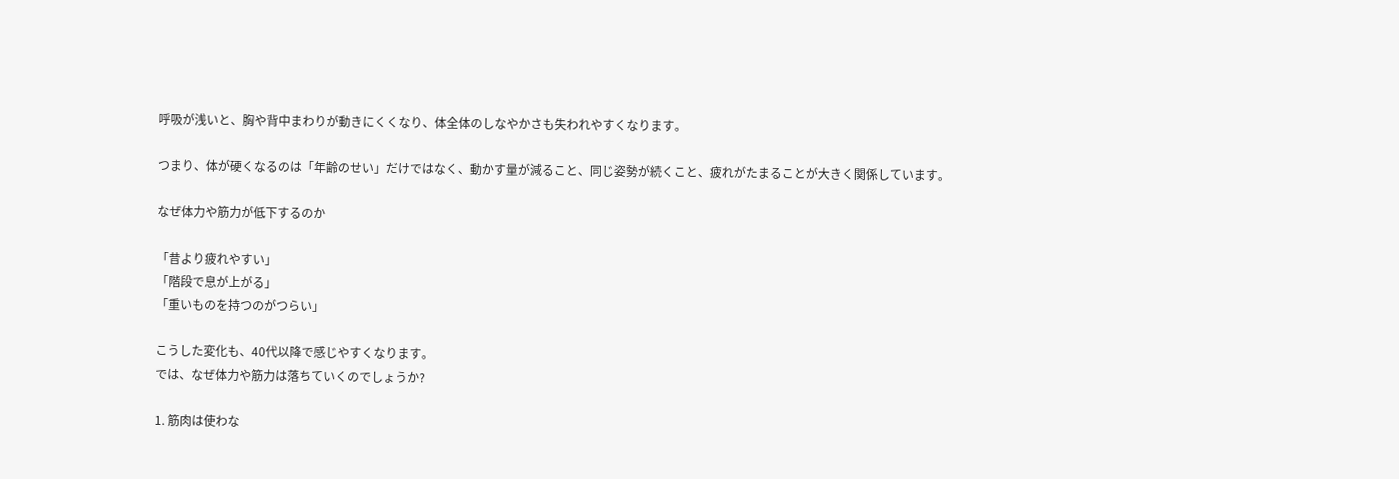呼吸が浅いと、胸や背中まわりが動きにくくなり、体全体のしなやかさも失われやすくなります。

つまり、体が硬くなるのは「年齢のせい」だけではなく、動かす量が減ること、同じ姿勢が続くこと、疲れがたまることが大きく関係しています。

なぜ体力や筋力が低下するのか

「昔より疲れやすい」
「階段で息が上がる」
「重いものを持つのがつらい」

こうした変化も、40代以降で感じやすくなります。
では、なぜ体力や筋力は落ちていくのでしょうか?

1. 筋肉は使わな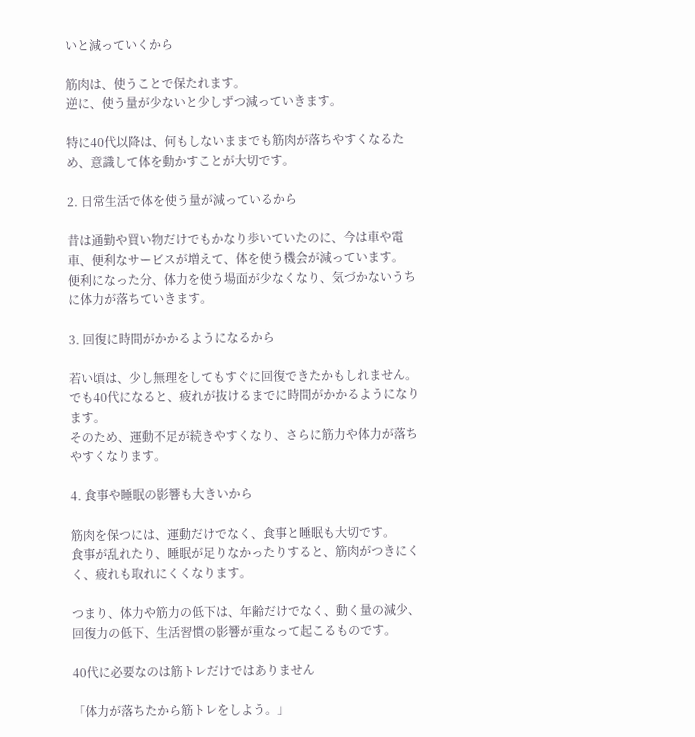いと減っていくから

筋肉は、使うことで保たれます。
逆に、使う量が少ないと少しずつ減っていきます。

特に40代以降は、何もしないままでも筋肉が落ちやすくなるため、意識して体を動かすことが大切です。

2. 日常生活で体を使う量が減っているから

昔は通勤や買い物だけでもかなり歩いていたのに、今は車や電車、便利なサービスが増えて、体を使う機会が減っています。
便利になった分、体力を使う場面が少なくなり、気づかないうちに体力が落ちていきます。

3. 回復に時間がかかるようになるから

若い頃は、少し無理をしてもすぐに回復できたかもしれません。
でも40代になると、疲れが抜けるまでに時間がかかるようになります。
そのため、運動不足が続きやすくなり、さらに筋力や体力が落ちやすくなります。

4. 食事や睡眠の影響も大きいから

筋肉を保つには、運動だけでなく、食事と睡眠も大切です。
食事が乱れたり、睡眠が足りなかったりすると、筋肉がつきにくく、疲れも取れにくくなります。

つまり、体力や筋力の低下は、年齢だけでなく、動く量の減少、回復力の低下、生活習慣の影響が重なって起こるものです。

40代に必要なのは筋トレだけではありません

「体力が落ちたから筋トレをしよう。」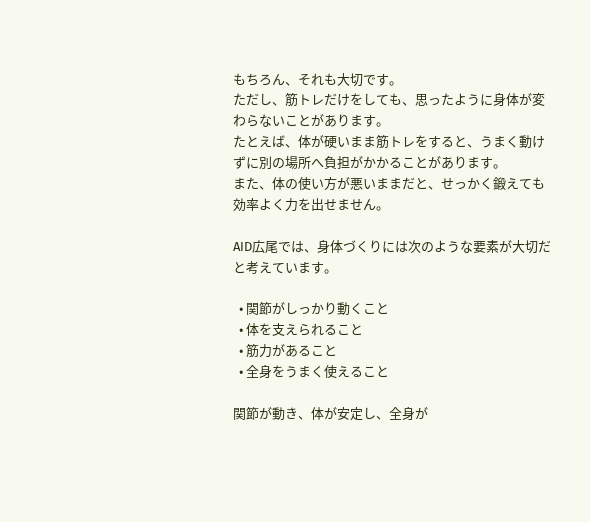もちろん、それも大切です。
ただし、筋トレだけをしても、思ったように身体が変わらないことがあります。
たとえば、体が硬いまま筋トレをすると、うまく動けずに別の場所へ負担がかかることがあります。
また、体の使い方が悪いままだと、せっかく鍛えても効率よく力を出せません。

AID広尾では、身体づくりには次のような要素が大切だと考えています。

  • 関節がしっかり動くこと
  • 体を支えられること
  • 筋力があること
  • 全身をうまく使えること

関節が動き、体が安定し、全身が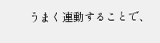うまく連動することで、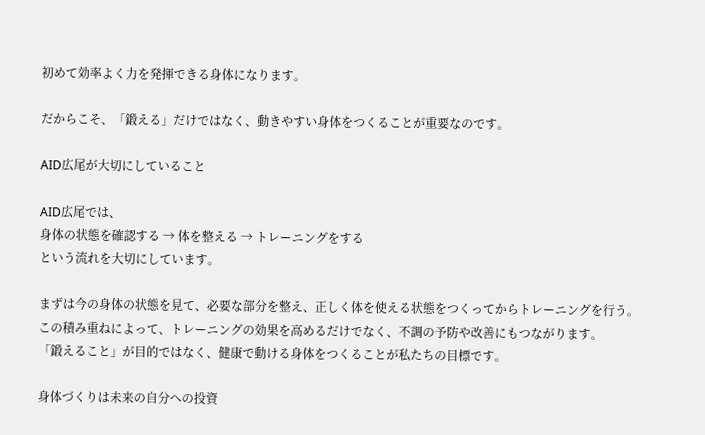初めて効率よく力を発揮できる身体になります。

だからこそ、「鍛える」だけではなく、動きやすい身体をつくることが重要なのです。

AID広尾が大切にしていること

AID広尾では、
身体の状態を確認する → 体を整える → トレーニングをする
という流れを大切にしています。

まずは今の身体の状態を見て、必要な部分を整え、正しく体を使える状態をつくってからトレーニングを行う。
この積み重ねによって、トレーニングの効果を高めるだけでなく、不調の予防や改善にもつながります。
「鍛えること」が目的ではなく、健康で動ける身体をつくることが私たちの目標です。

身体づくりは未来の自分への投資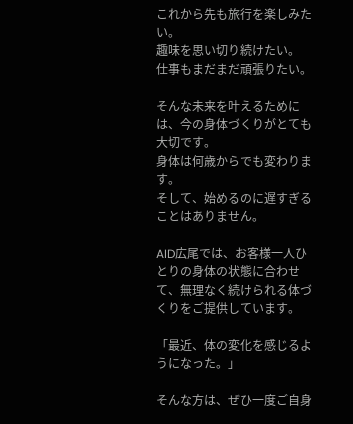これから先も旅行を楽しみたい。
趣味を思い切り続けたい。
仕事もまだまだ頑張りたい。

そんな未来を叶えるためには、今の身体づくりがとても大切です。
身体は何歳からでも変わります。
そして、始めるのに遅すぎることはありません。

AID広尾では、お客様一人ひとりの身体の状態に合わせて、無理なく続けられる体づくりをご提供しています。

「最近、体の変化を感じるようになった。」

そんな方は、ぜひ一度ご自身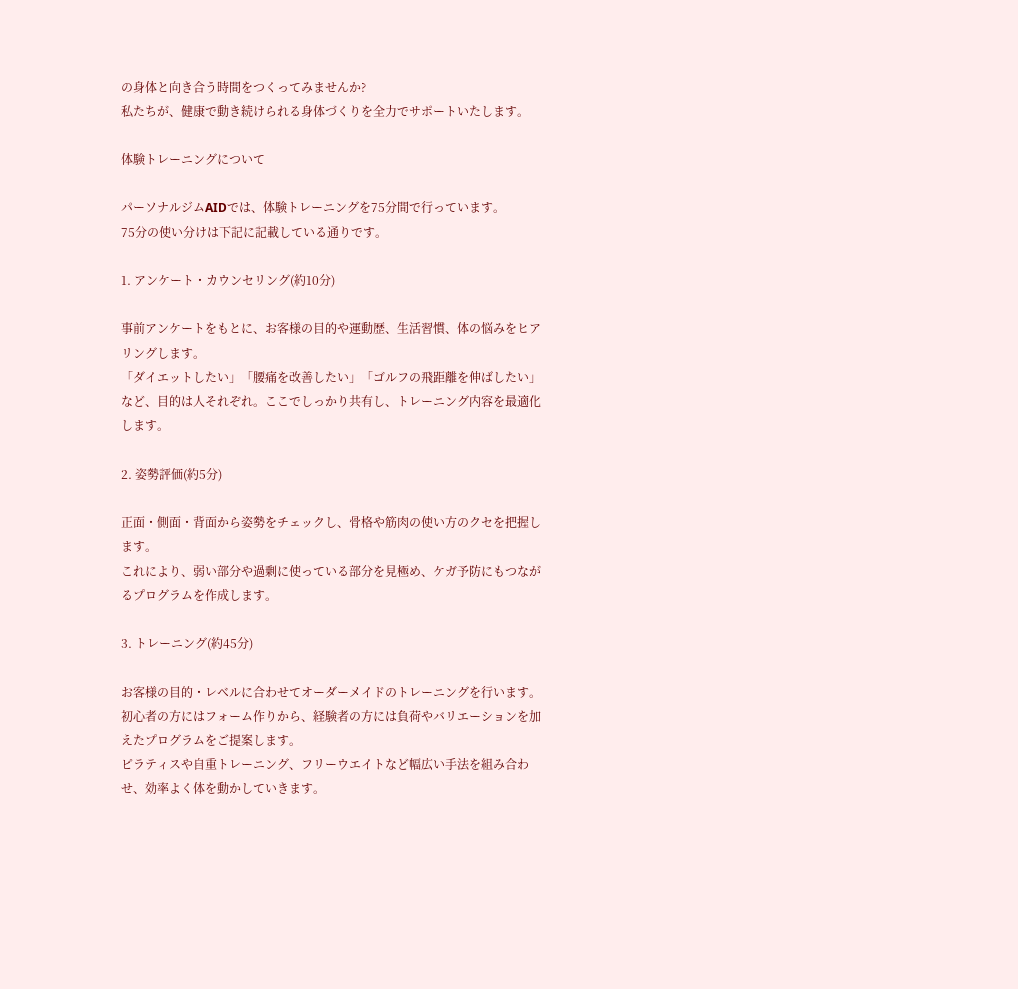の身体と向き合う時間をつくってみませんか?
私たちが、健康で動き続けられる身体づくりを全力でサポートいたします。

体験トレーニングについて

パーソナルジムAIDでは、体験トレーニングを75分間で行っています。
75分の使い分けは下記に記載している通りです。

1. アンケート・カウンセリング(約10分)

事前アンケートをもとに、お客様の目的や運動歴、生活習慣、体の悩みをヒアリングします。
「ダイエットしたい」「腰痛を改善したい」「ゴルフの飛距離を伸ばしたい」など、目的は人それぞれ。ここでしっかり共有し、トレーニング内容を最適化します。

2. 姿勢評価(約5分)

正面・側面・背面から姿勢をチェックし、骨格や筋肉の使い方のクセを把握します。
これにより、弱い部分や過剰に使っている部分を見極め、ケガ予防にもつながるプログラムを作成します。

3. トレーニング(約45分)

お客様の目的・レベルに合わせてオーダーメイドのトレーニングを行います。
初心者の方にはフォーム作りから、経験者の方には負荷やバリエーションを加えたプログラムをご提案します。
ピラティスや自重トレーニング、フリーウエイトなど幅広い手法を組み合わせ、効率よく体を動かしていきます。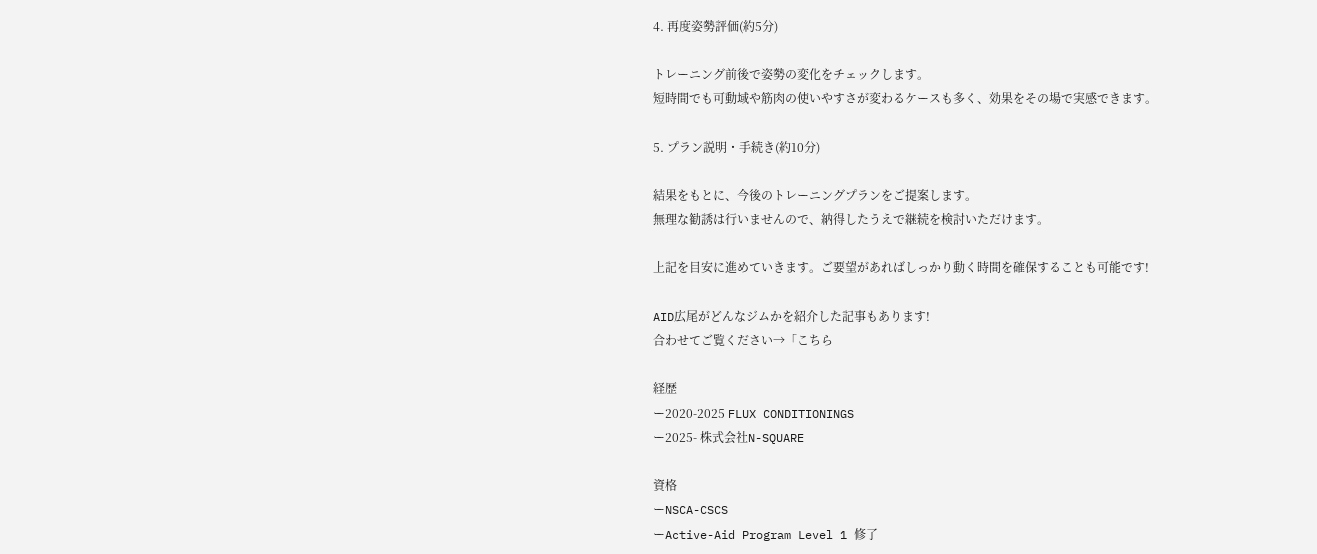4. 再度姿勢評価(約5分)

トレーニング前後で姿勢の変化をチェックします。
短時間でも可動域や筋肉の使いやすさが変わるケースも多く、効果をその場で実感できます。

5. プラン説明・手続き(約10分)

結果をもとに、今後のトレーニングプランをご提案します。
無理な勧誘は行いませんので、納得したうえで継続を検討いただけます。

上記を目安に進めていきます。ご要望があればしっかり動く時間を確保することも可能です!

AID広尾がどんなジムかを紹介した記事もあります!
合わせてご覧ください→「こちら

経歴
ー2020-2025 FLUX CONDITIONINGS
ー2025- 株式会社N-SQUARE

資格
ーNSCA-CSCS
ーActive-Aid Program Level 1 修了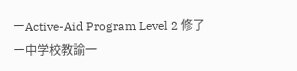ーActive-Aid Program Level 2 修了
ー中学校教諭一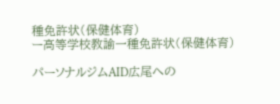種免許状(保健体育)
ー高等学校教諭一種免許状(保健体育)

パーソナルジムAID広尾への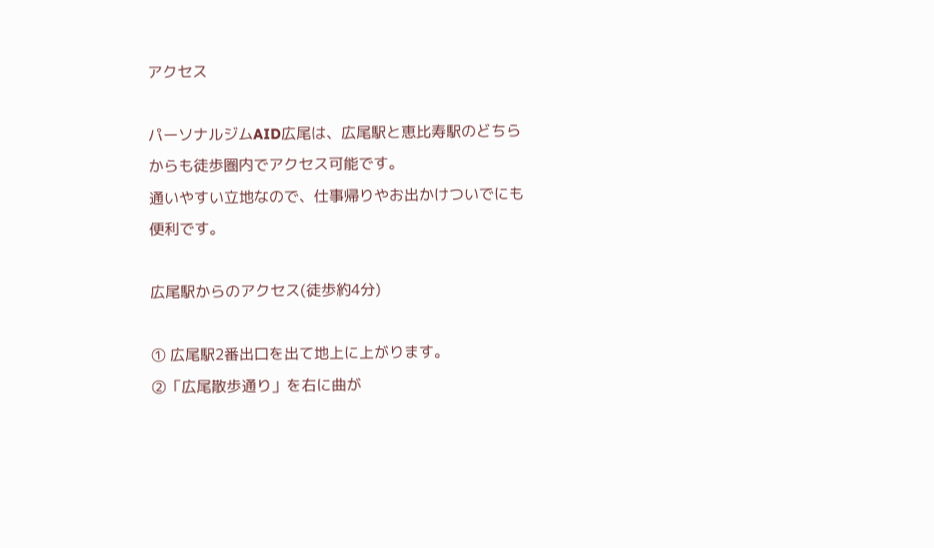アクセス

パーソナルジムAID広尾は、広尾駅と恵比寿駅のどちらからも徒歩圏内でアクセス可能です。
通いやすい立地なので、仕事帰りやお出かけついでにも便利です。

広尾駅からのアクセス(徒歩約4分)

① 広尾駅2番出口を出て地上に上がります。
②「広尾散歩通り」を右に曲が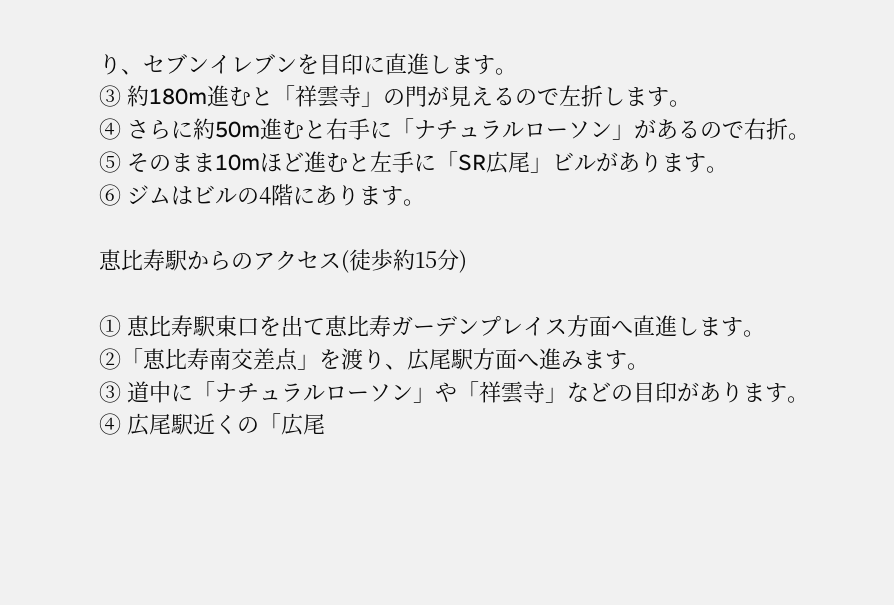り、セブンイレブンを目印に直進します。
③ 約180m進むと「祥雲寺」の門が見えるので左折します。
④ さらに約50m進むと右手に「ナチュラルローソン」があるので右折。
⑤ そのまま10mほど進むと左手に「SR広尾」ビルがあります。
⑥ ジムはビルの4階にあります。

恵比寿駅からのアクセス(徒歩約15分)

① 恵比寿駅東口を出て恵比寿ガーデンプレイス方面へ直進します。
②「恵比寿南交差点」を渡り、広尾駅方面へ進みます。
③ 道中に「ナチュラルローソン」や「祥雲寺」などの目印があります。
④ 広尾駅近くの「広尾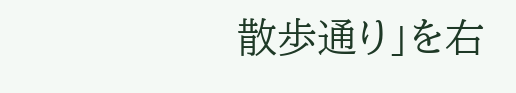散歩通り」を右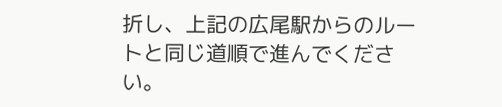折し、上記の広尾駅からのルートと同じ道順で進んでください。